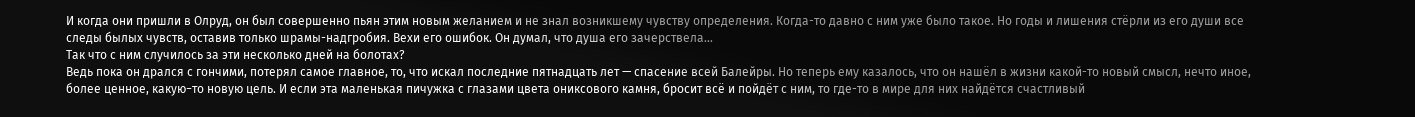И когда они пришли в Олруд, он был совершенно пьян этим новым желанием и не знал возникшему чувству определения. Когда-то давно с ним уже было такое. Но годы и лишения стёрли из его души все следы былых чувств, оставив только шрамы-надгробия. Вехи его ошибок. Он думал, что душа его зачерствела…
Так что с ним случилось за эти несколько дней на болотах?
Ведь пока он дрался с гончими, потерял самое главное, то, что искал последние пятнадцать лет — спасение всей Балейры. Но теперь ему казалось, что он нашёл в жизни какой-то новый смысл, нечто иное, более ценное, какую−то новую цель. И если эта маленькая пичужка с глазами цвета ониксового камня, бросит всё и пойдёт с ним, то где-то в мире для них найдётся счастливый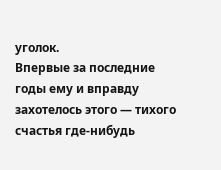уголок.
Впервые за последние годы ему и вправду захотелось этого — тихого счастья где-нибудь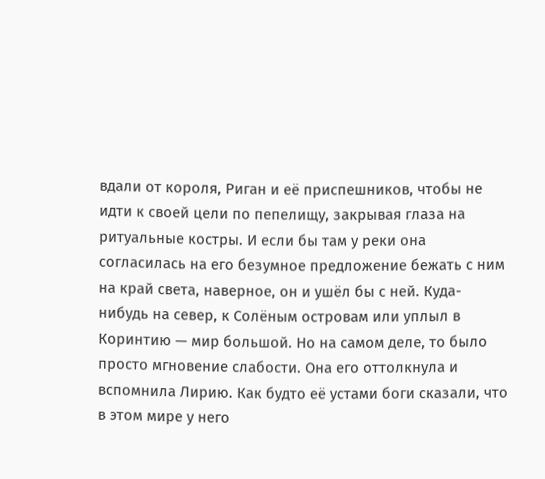вдали от короля, Риган и её приспешников, чтобы не идти к своей цели по пепелищу, закрывая глаза на ритуальные костры. И если бы там у реки она согласилась на его безумное предложение бежать с ним на край света, наверное, он и ушёл бы с ней. Куда-нибудь на север, к Солёным островам или уплыл в Коринтию — мир большой. Но на самом деле, то было просто мгновение слабости. Она его оттолкнула и вспомнила Лирию. Как будто её устами боги сказали, что в этом мире у него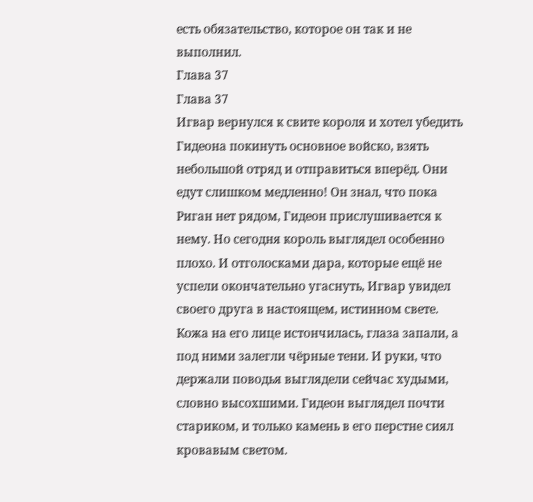есть обязательство, которое он так и не выполнил.
Глава 37
Глава 37
Игвар вернулся к свите короля и хотел убедить Гидеона покинуть основное войско, взять небольшой отряд и отправиться вперёд. Они едут слишком медленно! Он знал, что пока Риган нет рядом, Гидеон прислушивается к нему. Но сегодня король выглядел особенно плохо. И отголосками дара, которые ещё не успели окончательно угаснуть, Игвар увидел своего друга в настоящем, истинном свете. Кожа на его лице истончилась, глаза запали, а под ними залегли чёрные тени. И руки, что держали поводья выглядели сейчас худыми, словно высохшими. Гидеон выглядел почти стариком, и только камень в его перстне сиял кровавым светом.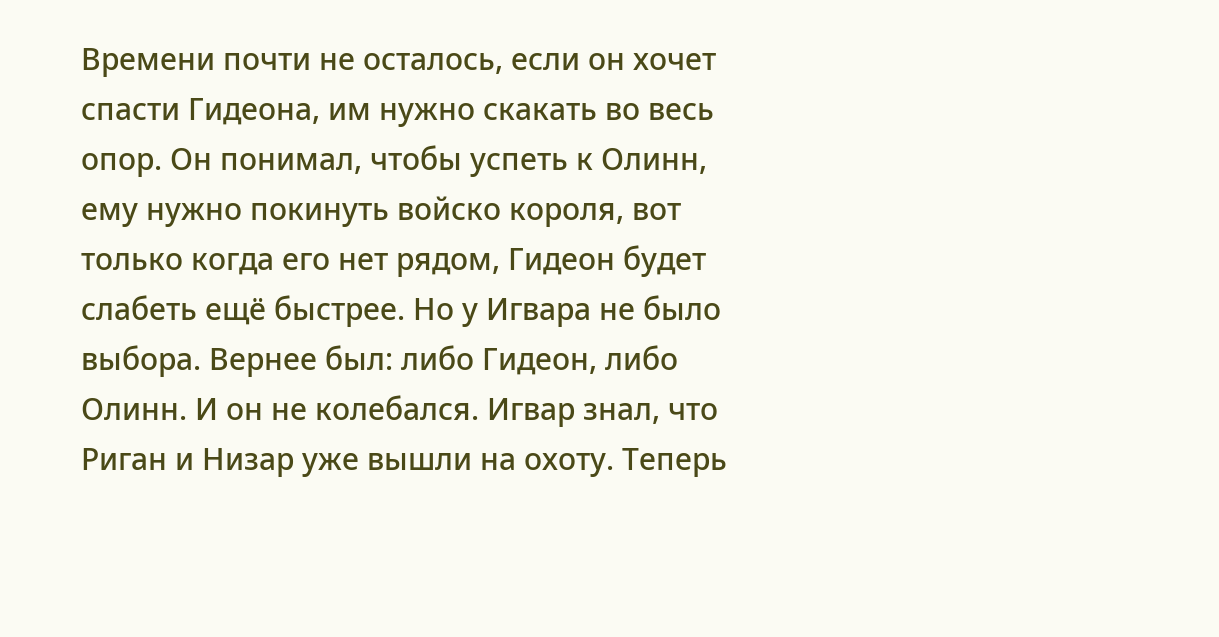Времени почти не осталось, если он хочет спасти Гидеона, им нужно скакать во весь опор. Он понимал, чтобы успеть к Олинн, ему нужно покинуть войско короля, вот только когда его нет рядом, Гидеон будет слабеть ещё быстрее. Но у Игвара не было выбора. Вернее был: либо Гидеон, либо Олинн. И он не колебался. Игвар знал, что Риган и Низар уже вышли на охоту. Теперь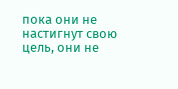пока они не настигнут свою цель, они не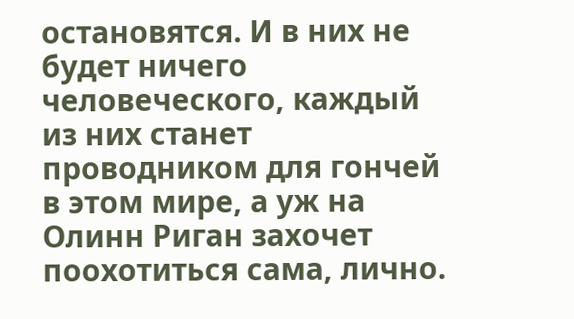остановятся. И в них не будет ничего человеческого, каждый из них станет проводником для гончей в этом мире, а уж на Олинн Риган захочет поохотиться сама, лично.